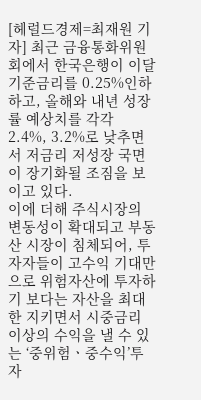[헤럴드경제=최재원 기자] 최근 금융통화위원회에서 한국은행이 이달 기준금리를 0.25%인하하고, 올해와 내년 성장률 예상치를 각각 2.4%, 3.2%로 낮추면서 저금리 저성장 국면이 장기화될 조짐을 보이고 있다.
이에 더해 주식시장의 변동성이 확대되고 부동산 시장이 침체되어, 투자자들이 고수익 기대만으로 위험자산에 투자하기 보다는 자산을 최대한 지키면서 시중금리 이상의 수익을 낼 수 있는 ‘중위험ㆍ중수익’투자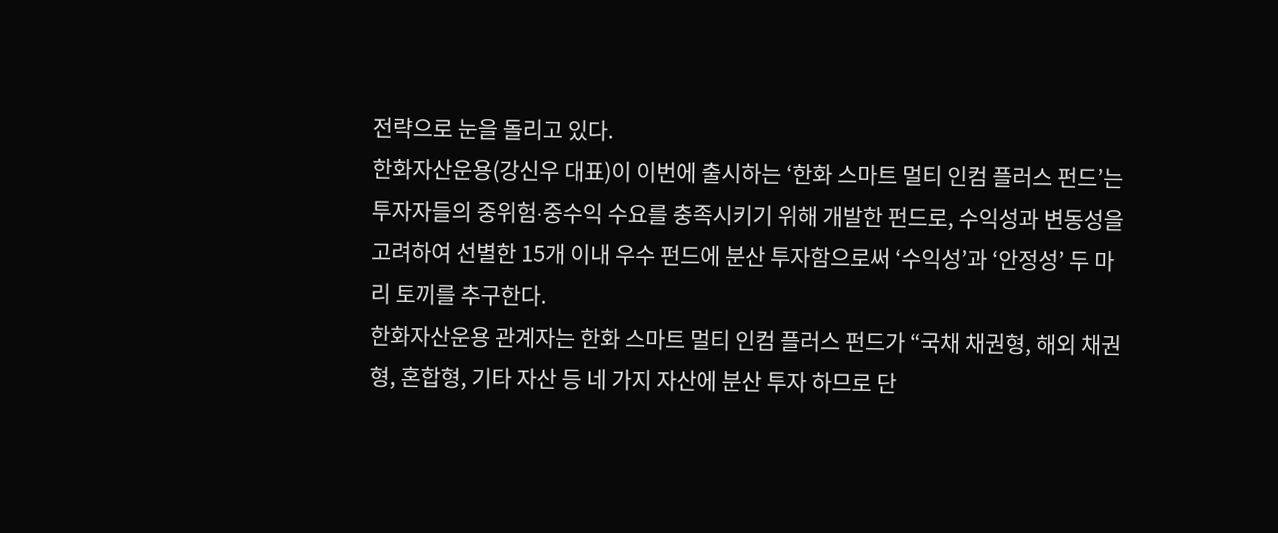전략으로 눈을 돌리고 있다.
한화자산운용(강신우 대표)이 이번에 출시하는 ‘한화 스마트 멀티 인컴 플러스 펀드’는 투자자들의 중위험∙중수익 수요를 충족시키기 위해 개발한 펀드로, 수익성과 변동성을 고려하여 선별한 15개 이내 우수 펀드에 분산 투자함으로써 ‘수익성’과 ‘안정성’ 두 마리 토끼를 추구한다.
한화자산운용 관계자는 한화 스마트 멀티 인컴 플러스 펀드가 “국채 채권형, 해외 채권형, 혼합형, 기타 자산 등 네 가지 자산에 분산 투자 하므로 단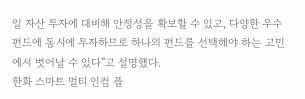일 자산 투자에 대비해 안정성을 확보할 수 있고, 다양한 우수 펀드에 동시에 투자하므로 하나의 펀드를 선택해야 하는 고민에서 벗어날 수 있다”고 설명했다.
한화 스마트 멀티 인컴 플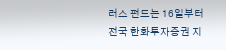러스 펀드는 16일부터 전국 한화투자증권 지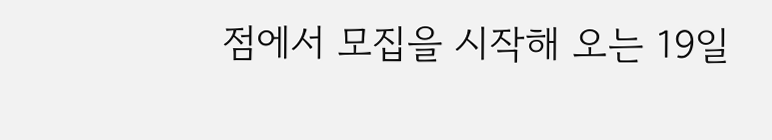점에서 모집을 시작해 오는 19일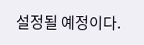설정될 예정이다.